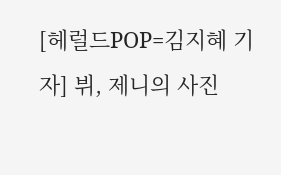[헤럴드POP=김지혜 기자] 뷔, 제니의 사진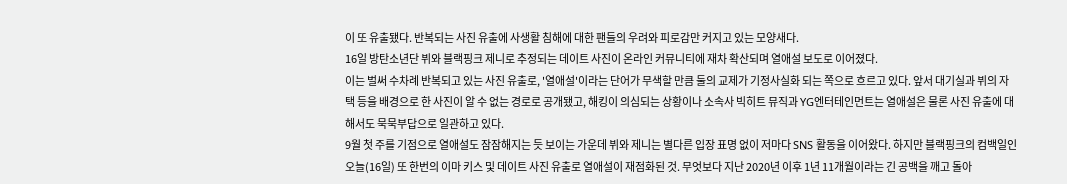이 또 유출됐다. 반복되는 사진 유출에 사생활 침해에 대한 팬들의 우려와 피로감만 커지고 있는 모양새다.
16일 방탄소년단 뷔와 블랙핑크 제니로 추정되는 데이트 사진이 온라인 커뮤니티에 재차 확산되며 열애설 보도로 이어졌다.
이는 벌써 수차례 반복되고 있는 사진 유출로, '열애설'이라는 단어가 무색할 만큼 둘의 교제가 기정사실화 되는 쪽으로 흐르고 있다. 앞서 대기실과 뷔의 자택 등을 배경으로 한 사진이 알 수 없는 경로로 공개됐고, 해킹이 의심되는 상황이나 소속사 빅히트 뮤직과 YG엔터테인먼트는 열애설은 물론 사진 유출에 대해서도 묵묵부답으로 일관하고 있다.
9월 첫 주를 기점으로 열애설도 잠잠해지는 듯 보이는 가운데 뷔와 제니는 별다른 입장 표명 없이 저마다 SNS 활동을 이어왔다. 하지만 블랙핑크의 컴백일인 오늘(16일) 또 한번의 이마 키스 및 데이트 사진 유출로 열애설이 재점화된 것. 무엇보다 지난 2020년 이후 1년 11개월이라는 긴 공백을 깨고 돌아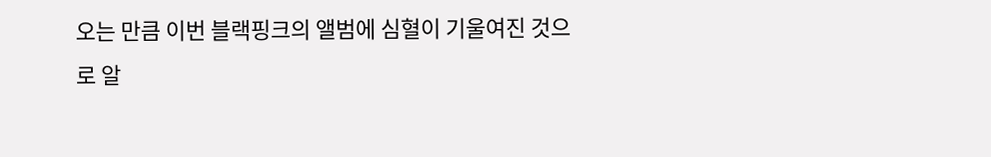오는 만큼 이번 블랙핑크의 앨범에 심혈이 기울여진 것으로 알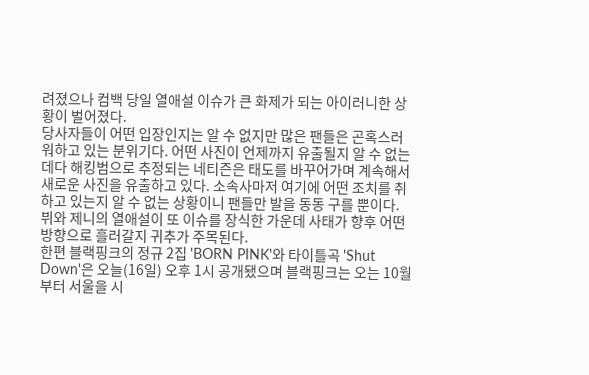려졌으나 컴백 당일 열애설 이슈가 큰 화제가 되는 아이러니한 상황이 벌어졌다.
당사자들이 어떤 입장인지는 알 수 없지만 많은 팬들은 곤혹스러워하고 있는 분위기다. 어떤 사진이 언제까지 유출될지 알 수 없는 데다 해킹범으로 추정되는 네티즌은 태도를 바꾸어가며 계속해서 새로운 사진을 유출하고 있다. 소속사마저 여기에 어떤 조치를 취하고 있는지 알 수 없는 상황이니 팬들만 발을 동동 구를 뿐이다.
뷔와 제니의 열애설이 또 이슈를 장식한 가운데 사태가 향후 어떤 방향으로 흘러갈지 귀추가 주목된다.
한편 블랙핑크의 정규 2집 'BORN PINK'와 타이틀곡 'Shut Down'은 오늘(16일) 오후 1시 공개됐으며 블랙핑크는 오는 10월부터 서울을 시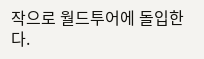작으로 월드투어에 돌입한다.